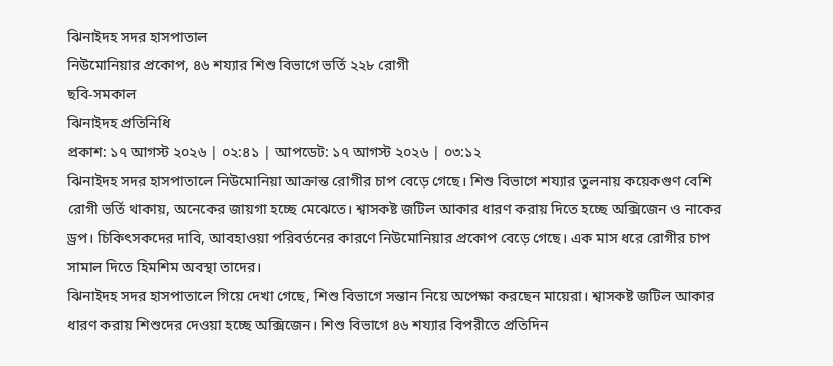ঝিনাইদহ সদর হাসপাতাল
নিউমোনিয়ার প্রকোপ, ৪৬ শয্যার শিশু বিভাগে ভর্তি ২২৮ রোগী
ছবি-সমকাল
ঝিনাইদহ প্রতিনিধি
প্রকাশ: ১৭ আগস্ট ২০২৬ | ০২:৪১ | আপডেট: ১৭ আগস্ট ২০২৬ | ০৩:১২
ঝিনাইদহ সদর হাসপাতালে নিউমোনিয়া আক্রান্ত রোগীর চাপ বেড়ে গেছে। শিশু বিভাগে শয্যার তুলনায় কয়েকগুণ বেশি রোগী ভর্তি থাকায়, অনেকের জায়গা হচ্ছে মেঝেতে। শ্বাসকষ্ট জটিল আকার ধারণ করায় দিতে হচ্ছে অক্সিজেন ও নাকের ড্রপ। চিকিৎসকদের দাবি, আবহাওয়া পরিবর্তনের কারণে নিউমোনিয়ার প্রকোপ বেড়ে গেছে। এক মাস ধরে রোগীর চাপ সামাল দিতে হিমশিম অবস্থা তাদের।
ঝিনাইদহ সদর হাসপাতালে গিয়ে দেখা গেছে, শিশু বিভাগে সন্তান নিয়ে অপেক্ষা করছেন মায়েরা। শ্বাসকষ্ট জটিল আকার ধারণ করায় শিশুদের দেওয়া হচ্ছে অক্সিজেন। শিশু বিভাগে ৪৬ শয্যার বিপরীতে প্রতিদিন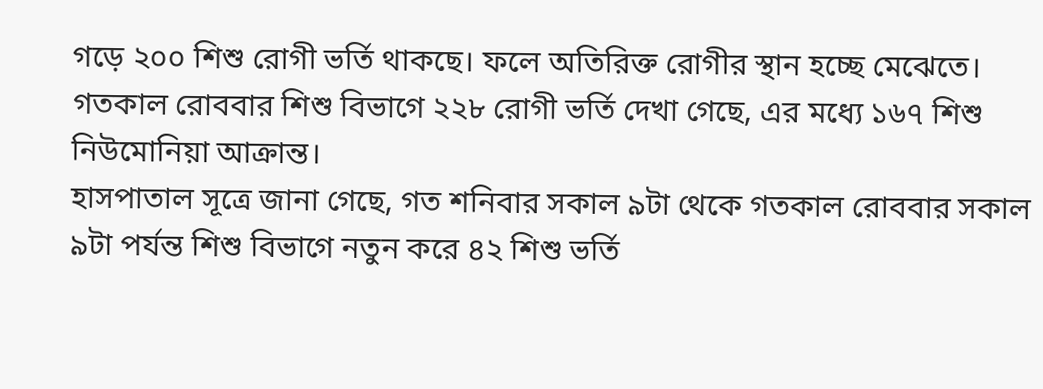গড়ে ২০০ শিশু রোগী ভর্তি থাকছে। ফলে অতিরিক্ত রোগীর স্থান হচ্ছে মেঝেতে। গতকাল রোববার শিশু বিভাগে ২২৮ রোগী ভর্তি দেখা গেছে, এর মধ্যে ১৬৭ শিশু নিউমোনিয়া আক্রান্ত।
হাসপাতাল সূত্রে জানা গেছে, গত শনিবার সকাল ৯টা থেকে গতকাল রোববার সকাল ৯টা পর্যন্ত শিশু বিভাগে নতুন করে ৪২ শিশু ভর্তি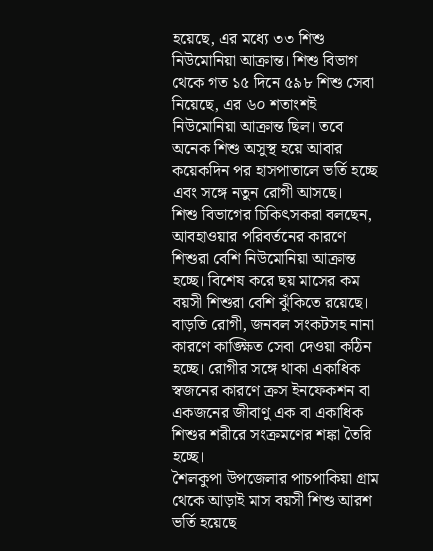হয়েছে, এর মধ্যে ৩৩ শিশু নিউমোনিয়া আক্রান্ত। শিশু বিভাগ থেকে গত ১৫ দিনে ৫৯৮ শিশু সেবা নিয়েছে, এর ৬০ শতাংশই নিউমোনিয়া আক্রান্ত ছিল। তবে অনেক শিশু অসুস্থ হয়ে আবার কয়েকদিন পর হাসপাতালে ভর্তি হচ্ছে এবং সঙ্গে নতুন রোগী আসছে।
শিশু বিভাগের চিকিৎসকরা বলছেন, আবহাওয়ার পরিবর্তনের কারণে শিশুরা বেশি নিউমোনিয়া আক্রান্ত হচ্ছে। বিশেষ করে ছয় মাসের কম বয়সী শিশুরা বেশি ঝুঁকিতে রয়েছে। বাড়তি রোগী, জনবল সংকটসহ নানা কারণে কাঙ্ক্ষিত সেবা দেওয়া কঠিন হচ্ছে। রোগীর সঙ্গে থাকা একাধিক স্বজনের কারণে ক্রস ইনফেকশন বা একজনের জীবাণু এক বা একাধিক শিশুর শরীরে সংক্রমণের শঙ্কা তৈরি হচ্ছে।
শৈলকুপা উপজেলার পাচপাকিয়া গ্রাম থেকে আড়াই মাস বয়সী শিশু আরশ ভর্তি হয়েছে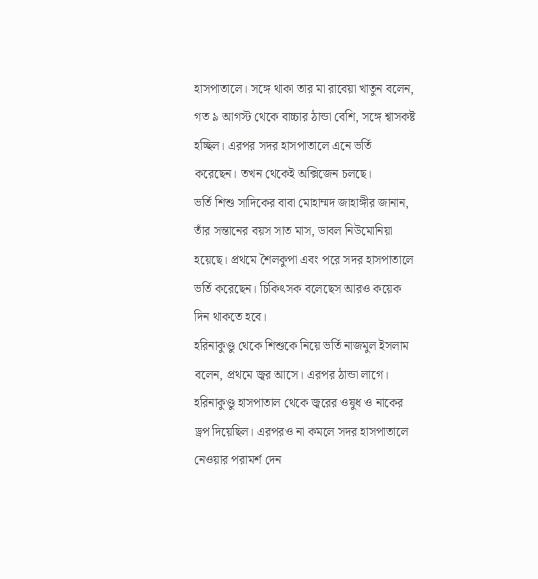হাসপাতালে। সঙ্গে থাকা তার মা রাবেয়া খাতুন বলেন, গত ৯ আগস্ট থেকে বাচ্চার ঠান্ডা বেশি, সঙ্গে শ্বাসকষ্ট হচ্ছিল। এরপর সদর হাসপাতালে এনে ভর্তি করেছেন। তখন থেকেই অক্সিজেন চলছে।
ভর্তি শিশু সাদিকের বাবা মোহাম্মদ জাহাঙ্গীর জানান, তাঁর সন্তানের বয়স সাত মাস, ডাবল নিউমোনিয়া হয়েছে। প্রথমে শৈলকুপা এবং পরে সদর হাসপাতালে ভর্তি করেছেন। চিকিৎসক বলেছেস আরও কয়েক দিন থাকতে হবে।
হরিনাকুণ্ডু থেকে শিশুকে নিয়ে ভর্তি নাজমুল ইসলাম বলেন, প্রথমে জ্বর আসে। এরপর ঠান্ডা লাগে। হরিনাকুণ্ডু হাসপাতাল থেকে জ্বরের ওষুধ ও নাকের ড্রপ দিয়েছিল। এরপরও না কমলে সদর হাসপাতালে নেওয়ার পরামর্শ দেন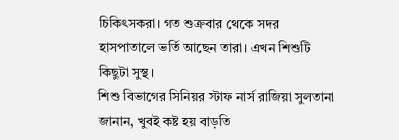চিকিৎসকরা। গত শুক্রবার থেকে সদর হাসপাতালে ভর্তি আছেন তারা। এখন শিশুটি কিছুটা সুস্থ।
শিশু বিভাগের সিনিয়র স্টাফ নার্স রাজিয়া সুলতানা জানান, খুবই কষ্ট হয় বাড়তি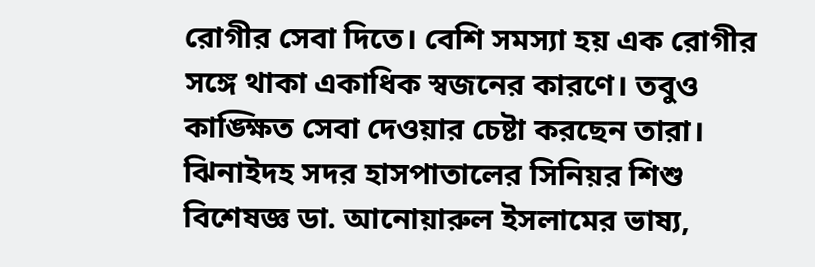রোগীর সেবা দিতে। বেশি সমস্যা হয় এক রোগীর সঙ্গে থাকা একাধিক স্বজনের কারণে। তবুও কাঙ্ক্ষিত সেবা দেওয়ার চেষ্টা করছেন তারা।
ঝিনাইদহ সদর হাসপাতালের সিনিয়র শিশু বিশেষজ্ঞ ডা. আনোয়ারুল ইসলামের ভাষ্য,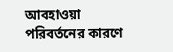আবহাওয়া পরিবর্তনের কারণে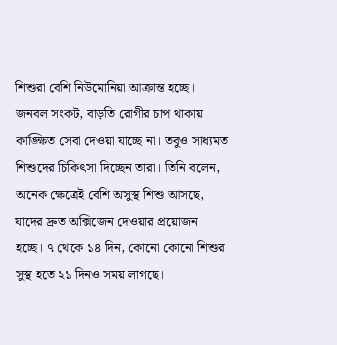শিশুরা বেশি নিউমোনিয়া আক্রান্ত হচ্ছে। জনবল সংকট, বাড়তি রোগীর চাপ থাকায় কাঙ্ক্ষিত সেবা দেওয়া যাচ্ছে না। তবুও সাধ্যমত শিশুদের চিকিৎসা দিচ্ছেন তারা। তিনি বলেন, অনেক ক্ষেত্রেই বেশি অসুস্থ শিশু আসছে, যাদের দ্রুত অক্সিজেন দেওয়ার প্রয়োজন হচ্ছে। ৭ থেকে ১৪ দিন, কোনো কোনো শিশুর সুস্থ হতে ২১ দিনও সময় লাগছে।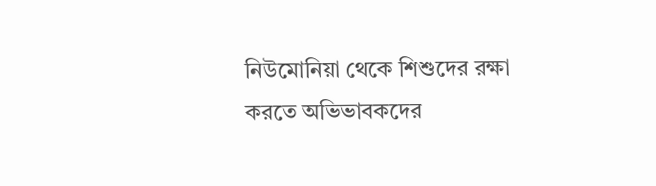নিউমোনিয়া থেকে শিশুদের রক্ষা করতে অভিভাবকদের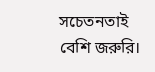সচেতনতাই বেশি জরুরি।